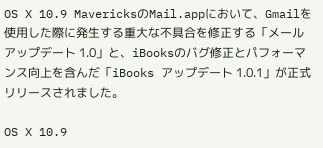OS X 10.9 MavericksのMail.appにおいて、Gmailを使用した際に発生する重大な不具合を修正する「メールアップデート 1.0」と、iBooksのバグ修正とパフォーマンス向上を含んだ「iBooks アップデート 1.0.1」が正式リリースされました。

OS X 10.9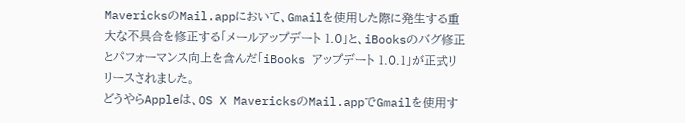MavericksのMail.appにおいて、Gmailを使用した際に発生する重大な不具合を修正する「メールアップデート 1.0」と、iBooksのバグ修正とパフォーマンス向上を含んだ「iBooks アップデート 1.0.1」が正式リリースされました。
どうやらAppleは、OS X MavericksのMail.appでGmailを使用す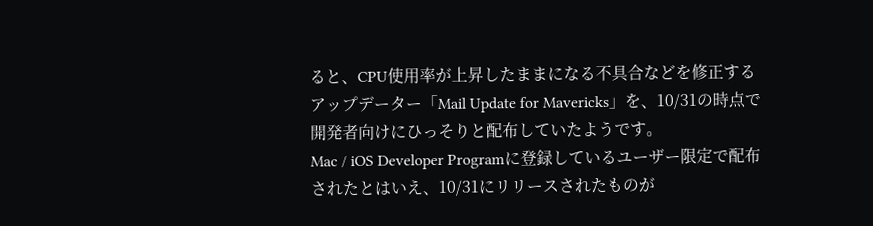ると、CPU使用率が上昇したままになる不具合などを修正するアップデーター「Mail Update for Mavericks」を、10/31の時点で開発者向けにひっそりと配布していたようです。
Mac / iOS Developer Programに登録しているユーザー限定で配布されたとはいえ、10/31にリリースされたものが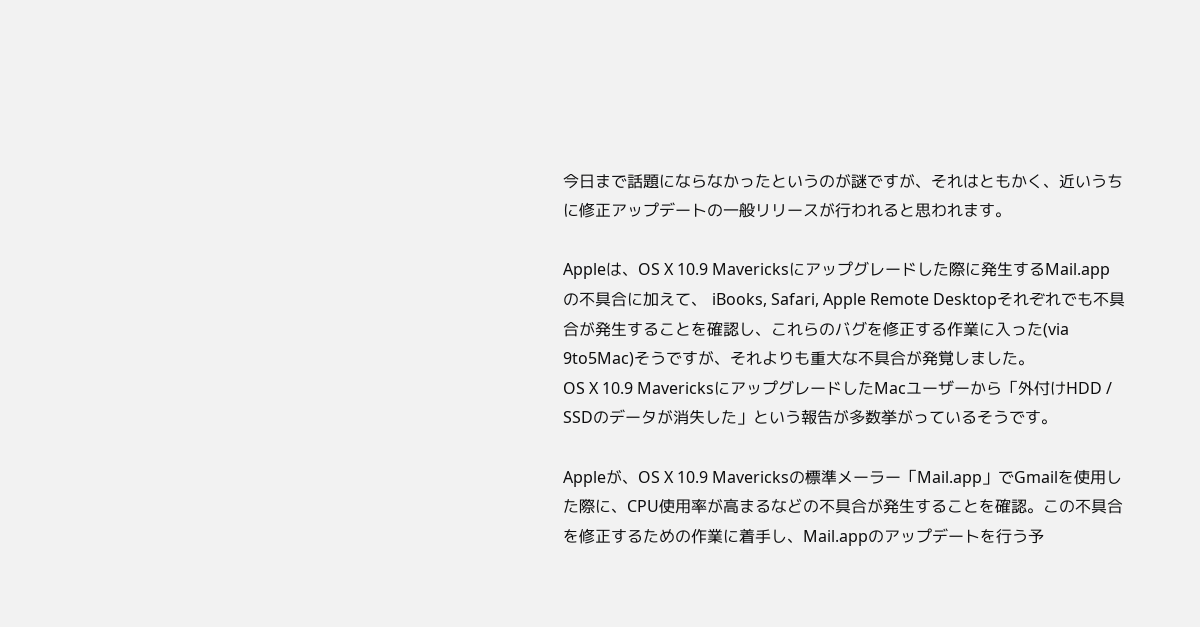今日まで話題にならなかったというのが謎ですが、それはともかく、近いうちに修正アップデートの一般リリースが行われると思われます。

Appleは、OS X 10.9 Mavericksにアップグレードした際に発生するMail.appの不具合に加えて、 iBooks, Safari, Apple Remote Desktopそれぞれでも不具合が発生することを確認し、これらのバグを修正する作業に入った(via 9to5Mac)そうですが、それよりも重大な不具合が発覚しました。
OS X 10.9 MavericksにアップグレードしたMacユーザーから「外付けHDD / SSDのデータが消失した」という報告が多数挙がっているそうです。

Appleが、OS X 10.9 Mavericksの標準メーラー「Mail.app」でGmailを使用した際に、CPU使用率が高まるなどの不具合が発生することを確認。この不具合を修正するための作業に着手し、Mail.appのアップデートを行う予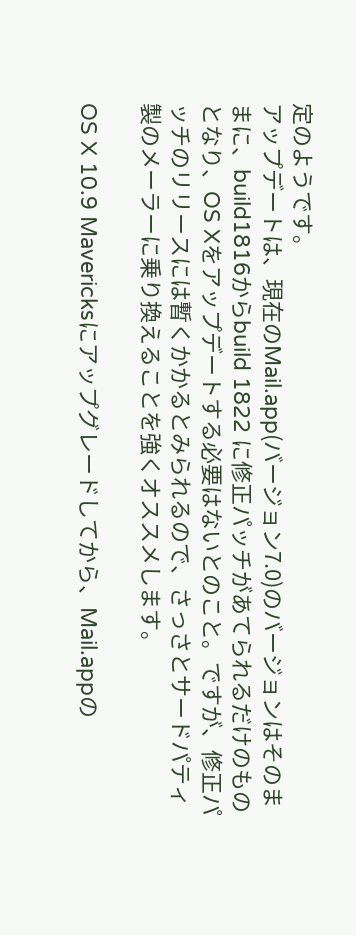定のようです。
アップデートは、現在のMail.app(バージョン7.0)のバージョンはそのままに、build1816からbuild 1822 に修正パッチがあてられるだけのものとなり、OS Xをアップデートする必要はないとのこと。ですが、修正パッチのリリースには暫くかかるとみられるので、さっさとサードパティ製のメーラーに乗り換えることを強くオススメします。

OS X 10.9 Mavericksにアップグレードしてから、Mail.appの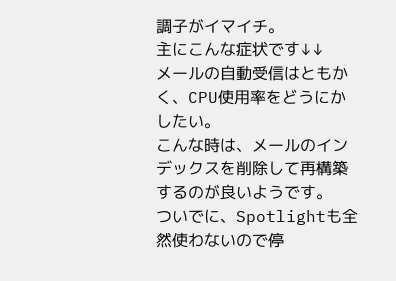調子がイマイチ。
主にこんな症状です↓↓
メールの自動受信はともかく、CPU使用率をどうにかしたい。
こんな時は、メールのインデックスを削除して再構築するのが良いようです。
ついでに、Spotlightも全然使わないので停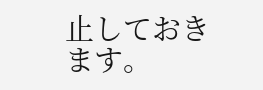止しておきます。